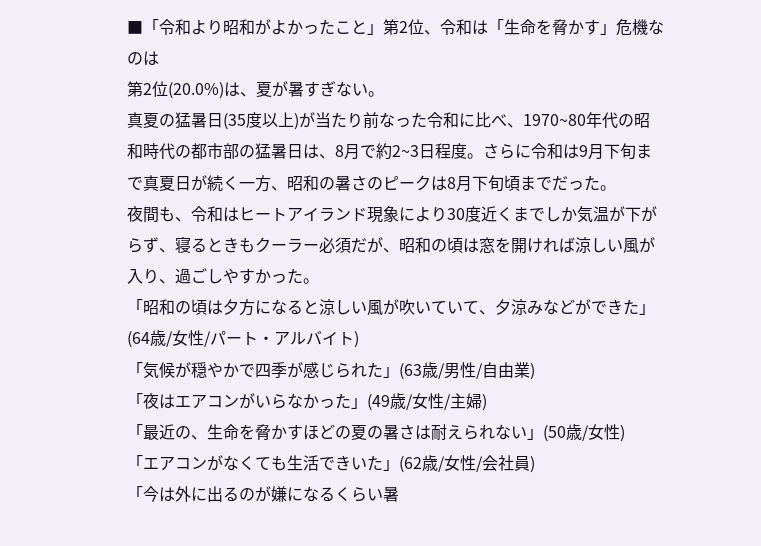■「令和より昭和がよかったこと」第2位、令和は「生命を脅かす」危機なのは
第2位(20.0%)は、夏が暑すぎない。
真夏の猛暑日(35度以上)が当たり前なった令和に比べ、1970~80年代の昭和時代の都市部の猛暑日は、8月で約2~3日程度。さらに令和は9月下旬まで真夏日が続く一方、昭和の暑さのピークは8月下旬頃までだった。
夜間も、令和はヒートアイランド現象により30度近くまでしか気温が下がらず、寝るときもクーラー必須だが、昭和の頃は窓を開ければ涼しい風が入り、過ごしやすかった。
「昭和の頃は夕方になると涼しい風が吹いていて、夕涼みなどができた」(64歳/女性/パート・アルバイト)
「気候が穏やかで四季が感じられた」(63歳/男性/自由業)
「夜はエアコンがいらなかった」(49歳/女性/主婦)
「最近の、生命を脅かすほどの夏の暑さは耐えられない」(50歳/女性)
「エアコンがなくても生活できいた」(62歳/女性/会社員)
「今は外に出るのが嫌になるくらい暑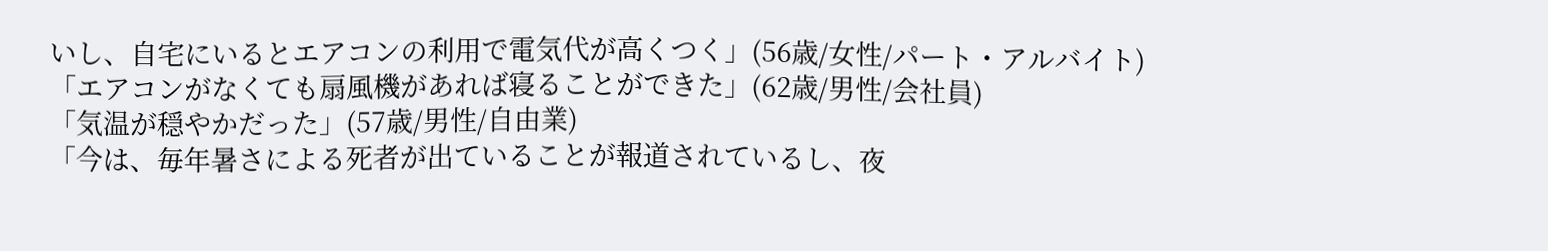いし、自宅にいるとエアコンの利用で電気代が高くつく」(56歳/女性/パート・アルバイト)
「エアコンがなくても扇風機があれば寝ることができた」(62歳/男性/会社員)
「気温が穏やかだった」(57歳/男性/自由業)
「今は、毎年暑さによる死者が出ていることが報道されているし、夜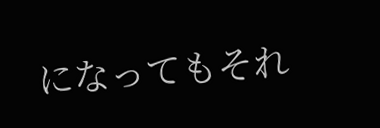になってもそれ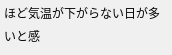ほど気温が下がらない日が多いと感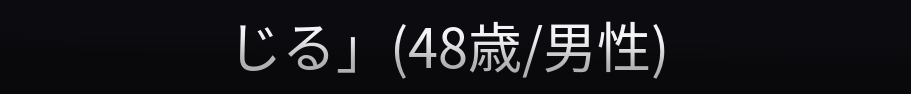じる」(48歳/男性)